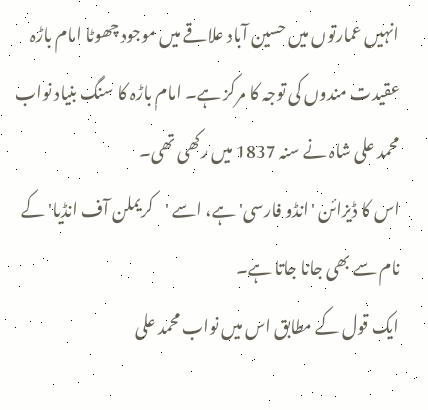انہیں عمارتوں میں حسین آباد علاقے میں موجود چھوٹا امام باڑہ عقیدت مندوں کی توجہ کا مرکز ہے۔ امام باڑہ کا سنگ بنیاد نواب محمد علی شاہ نے سنہ 1837 میں رکھی تھی۔
اس کا ڈیزائن 'انڈو فارسی' ہے، اسے 'کریملن آف انڈیا' کے نام سے بھی جانا جاتا ہے۔
ایک قول کے مطابق اس میں نواب محمد علی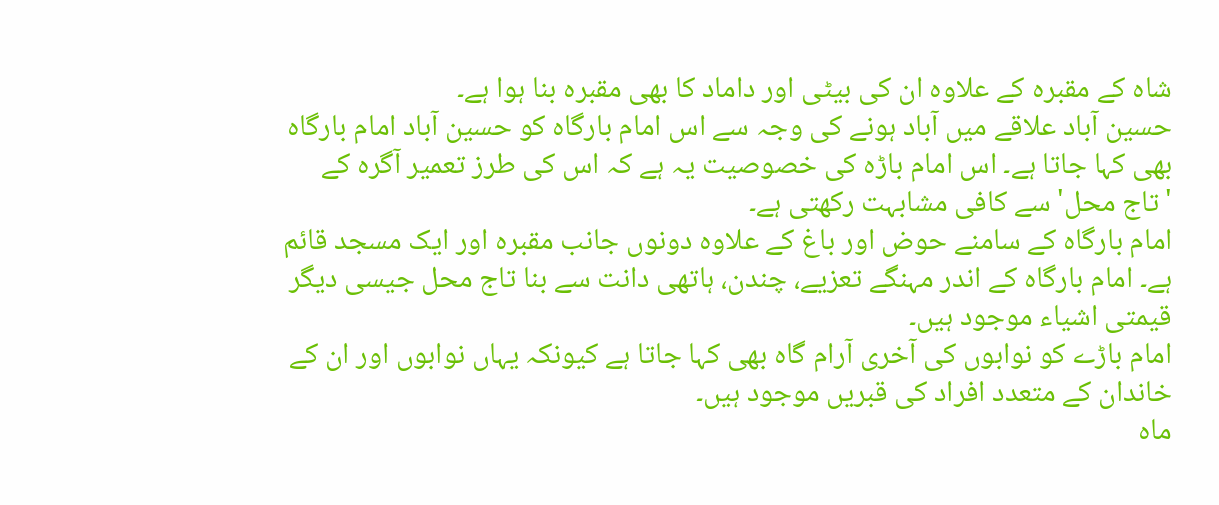شاہ کے مقبرہ کے علاوہ ان کی بیٹی اور داماد کا بھی مقبرہ بنا ہوا ہے۔
حسین آباد علاقے میں آباد ہونے کی وجہ سے اس امام بارگاہ کو حسین آباد امام بارگاہ بھی کہا جاتا ہے۔ اس امام باڑہ کی خصوصیت یہ ہے کہ اس کی طرز تعمیر آگرہ کے 'تاج محل' سے کافی مشابہت رکھتی ہے۔
امام بارگاہ کے سامنے حوض اور باغ کے علاوہ دونوں جانب مقبرہ اور ایک مسجد قائم ہے۔ امام بارگاہ کے اندر مہنگے تعزیے، چندن، ہاتھی دانت سے بنا تاج محل جیسی دیگر قیمتی اشیاء موجود ہیں۔
امام باڑے کو نوابوں کی آخری آرام گاہ بھی کہا جاتا ہے کیونکہ یہاں نوابوں اور ان کے خاندان کے متعدد افراد کی قبریں موجود ہیں۔
ماہ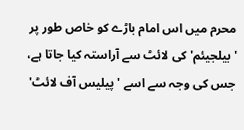محرم میں اس امام باڑے کو خاص طور پر 'بیلجیئم' کی لائٹ سے آراستہ کیا جاتا ہے، جس کی وجہ سے اسے 'پیلیس آف لائٹ'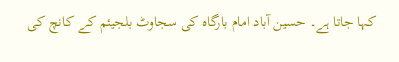کہا جاتا ہے۔ حسین آباد امام بارگاہ کی سجاوٹ بلجیئم کے کانچ کی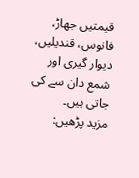قیمتیں جھاڑ، فانوس، قندیلیں، دیوار گیری اور شمع دان سے کی جاتی ہیں۔
مزید پڑھیں: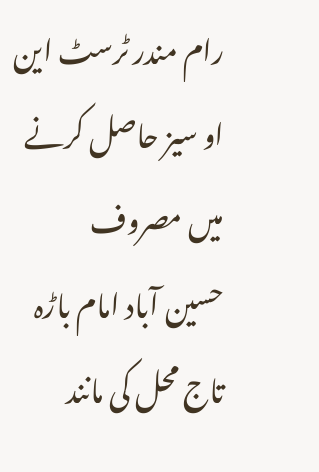رام مندر ٹرسٹ این او سیز حاصل کرنے میں مصروف
حسین آباد امام باڑہ تاج محل کی مانند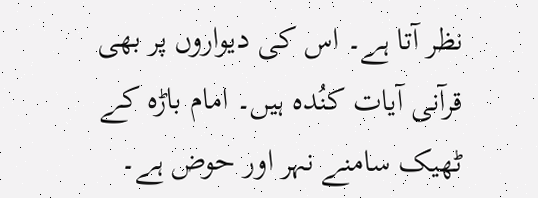نظر آتا ہے۔ اس کی دیواروں پر بھی قرآنی آیات کنُدہ ہیں۔ امام باڑہ کے ٹھیک سامنے نہر اور حوض ہے۔